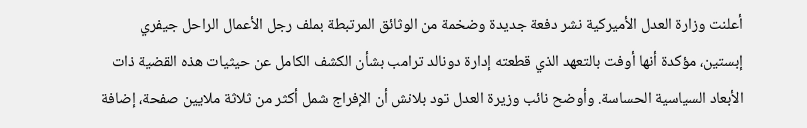أعلنت وزارة العدل الأميركية نشر دفعة جديدة وضخمة من الوثائق المرتبطة بملف رجل الأعمال الراحل جيفري إبستين، مؤكدة أنها أوفت بالتعهد الذي قطعته إدارة دونالد ترامب بشأن الكشف الكامل عن حيثيات هذه القضية ذات الأبعاد السياسية الحساسة. وأوضح نائب وزيرة العدل تود بلانش أن الإفراج شمل أكثر من ثلاثة ملايين صفحة، إضافة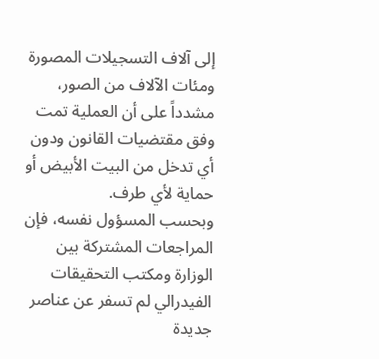إلى آلاف التسجيلات المصورة ومئات الآلاف من الصور، مشدداً على أن العملية تمت وفق مقتضيات القانون ودون أي تدخل من البيت الأبيض أو حماية لأي طرف.
وبحسب المسؤول نفسه، فإن المراجعات المشتركة بين الوزارة ومكتب التحقيقات الفيدرالي لم تسفر عن عناصر جديدة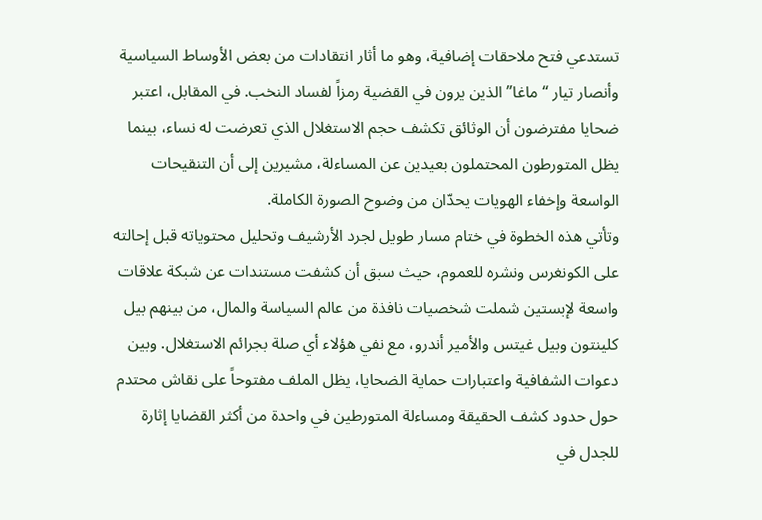تستدعي فتح ملاحقات إضافية، وهو ما أثار انتقادات من بعض الأوساط السياسية وأنصار تيار “ماغا” الذين يرون في القضية رمزاً لفساد النخب. في المقابل، اعتبر ضحايا مفترضون أن الوثائق تكشف حجم الاستغلال الذي تعرضت له نساء، بينما يظل المتورطون المحتملون بعيدين عن المساءلة، مشيرين إلى أن التنقيحات الواسعة وإخفاء الهويات يحدّان من وضوح الصورة الكاملة.
وتأتي هذه الخطوة في ختام مسار طويل لجرد الأرشيف وتحليل محتوياته قبل إحالته على الكونغرس ونشره للعموم، حيث سبق أن كشفت مستندات عن شبكة علاقات واسعة لإبستين شملت شخصيات نافذة من عالم السياسة والمال، من بينهم بيل كلينتون وبيل غيتس والأمير أندرو، مع نفي هؤلاء أي صلة بجرائم الاستغلال. وبين دعوات الشفافية واعتبارات حماية الضحايا، يظل الملف مفتوحاً على نقاش محتدم حول حدود كشف الحقيقة ومساءلة المتورطين في واحدة من أكثر القضايا إثارة للجدل في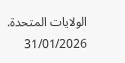الولايات المتحدة.
31/01/2026